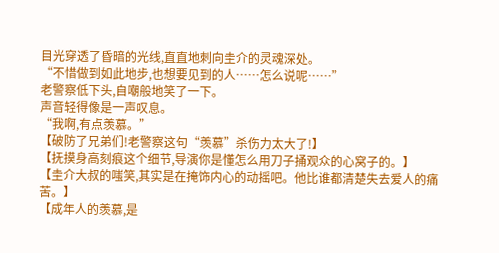目光穿透了昏暗的光线,直直地刺向圭介的灵魂深处。
“不惜做到如此地步,也想要见到的人……怎么说呢……”
老警察低下头,自嘲般地笑了一下。
声音轻得像是一声叹息。
“我啊,有点羡慕。”
【破防了兄弟们!老警察这句“羡慕”杀伤力太大了!】
【抚摸身高刻痕这个细节,导演你是懂怎么用刀子捅观众的心窝子的。】
【圭介大叔的嗤笑,其实是在掩饰内心的动摇吧。他比谁都清楚失去爱人的痛苦。】
【成年人的羡慕,是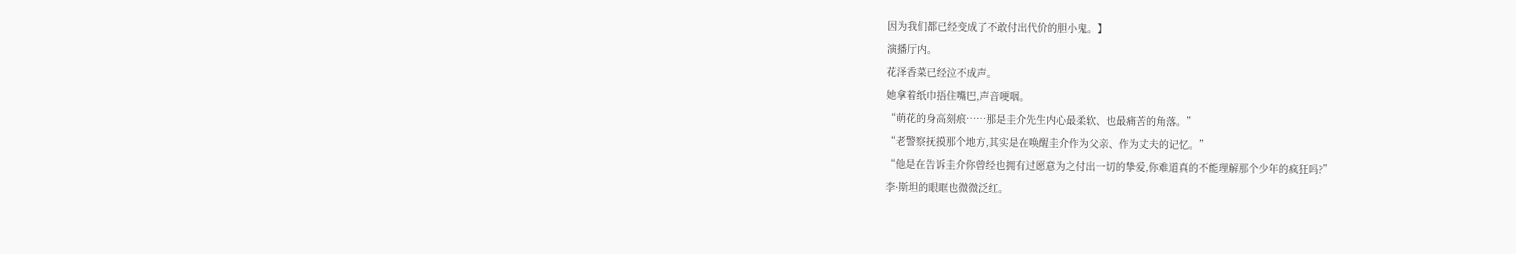因为我们都已经变成了不敢付出代价的胆小鬼。】
演播厅内。
花泽香菜已经泣不成声。
她拿着纸巾捂住嘴巴,声音哽咽。
“萌花的身高刻痕……那是圭介先生内心最柔软、也最痛苦的角落。”
“老警察抚摸那个地方,其实是在唤醒圭介作为父亲、作为丈夫的记忆。”
“他是在告诉圭介你曾经也拥有过愿意为之付出一切的挚爱,你难道真的不能理解那个少年的疯狂吗?”
李·斯坦的眼眶也微微泛红。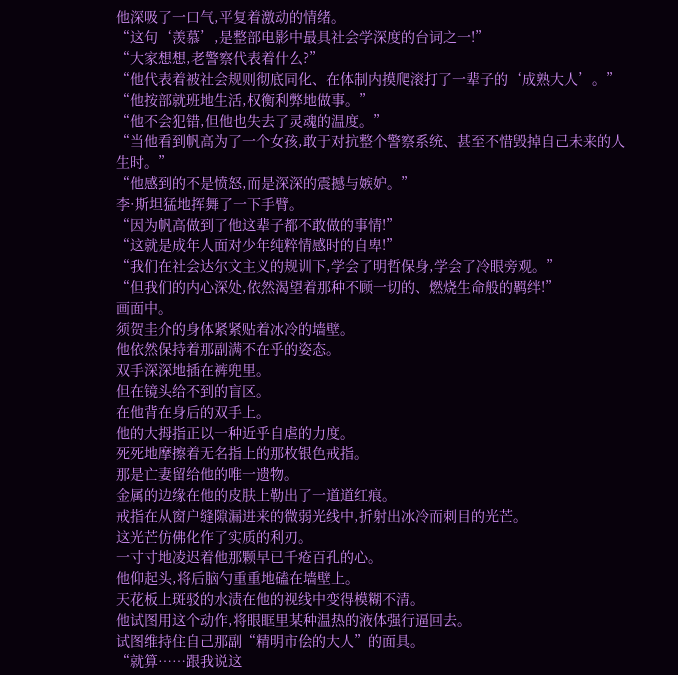他深吸了一口气,平复着激动的情绪。
“这句‘羡慕’,是整部电影中最具社会学深度的台词之一!”
“大家想想,老警察代表着什么?”
“他代表着被社会规则彻底同化、在体制内摸爬滚打了一辈子的‘成熟大人’。”
“他按部就班地生活,权衡利弊地做事。”
“他不会犯错,但他也失去了灵魂的温度。”
“当他看到帆高为了一个女孩,敢于对抗整个警察系统、甚至不惜毁掉自己未来的人生时。”
“他感到的不是愤怒,而是深深的震撼与嫉妒。”
李·斯坦猛地挥舞了一下手臂。
“因为帆高做到了他这辈子都不敢做的事情!”
“这就是成年人面对少年纯粹情感时的自卑!”
“我们在社会达尔文主义的规训下,学会了明哲保身,学会了冷眼旁观。”
“但我们的内心深处,依然渴望着那种不顾一切的、燃烧生命般的羁绊!”
画面中。
须贺圭介的身体紧紧贴着冰冷的墙壁。
他依然保持着那副满不在乎的姿态。
双手深深地插在裤兜里。
但在镜头给不到的盲区。
在他背在身后的双手上。
他的大拇指正以一种近乎自虐的力度。
死死地摩擦着无名指上的那枚银色戒指。
那是亡妻留给他的唯一遗物。
金属的边缘在他的皮肤上勒出了一道道红痕。
戒指在从窗户缝隙漏进来的微弱光线中,折射出冰冷而刺目的光芒。
这光芒仿佛化作了实质的利刃。
一寸寸地凌迟着他那颗早已千疮百孔的心。
他仰起头,将后脑勺重重地磕在墙壁上。
天花板上斑驳的水渍在他的视线中变得模糊不清。
他试图用这个动作,将眼眶里某种温热的液体强行逼回去。
试图维持住自己那副“精明市侩的大人”的面具。
“就算……跟我说这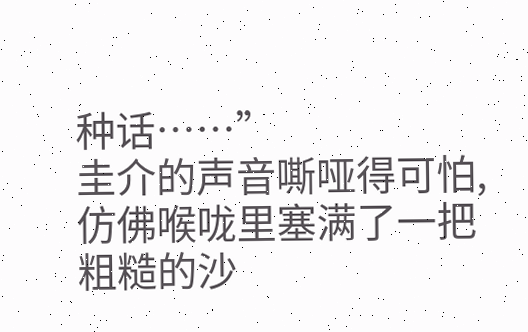种话……”
圭介的声音嘶哑得可怕,仿佛喉咙里塞满了一把粗糙的沙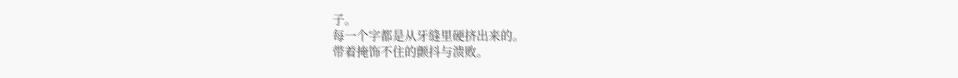子。
每一个字都是从牙缝里硬挤出来的。
带着掩饰不住的颤抖与溃败。